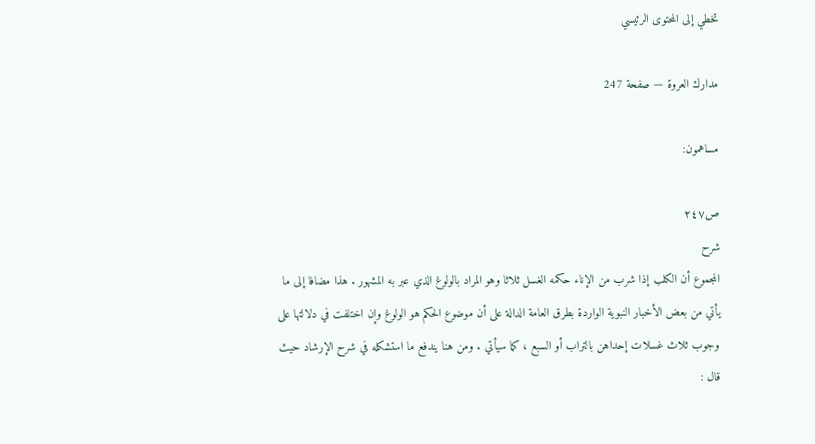تخطي إلى المحتوى الرئيسي

مدارك العروة — صفحة 247

مساهمون:

ص٢٤٧
شرح
المجموع أن الكلب إذا شرب من الإناء حكمه الغسل ثلاثا وهو المراد بالولوغ الذي عبر به المشهور . هذا مضافا إلى ما يأتي من بعض الأخبار النبوية الواردة بطرق العامة الدالة على أن موضوع الحكم هو الولوغ وإن اختلفت في دلالتها على وجوب ثلاث غسلات إحداهن بالتراب أو السبع ، كما سيأتي . ومن هنا يندفع ما استشكله في شرح الإرشاد حيث قال :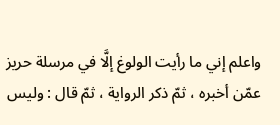واعلم إني ما رأيت الولوغ إلَّا في مرسلة حريز عمّن أخبره ، ثمّ ذكر الرواية ، ثمّ قال : وليس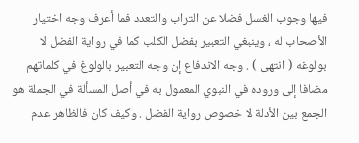فيها وجوب الغسل فضلا عن التراب والتعدد فما أعرف وجه اختيار الأصحاب له ، وينبغي التعبير بفضل الكلب كما في رواية الفضل لا بولوغه ( انتهى ) . وجه الاندفاع إن وجه التعبير بالولوغ في كلماتهم مضافا إلى وروده في النبوي المعمول به في أصل المسألة في الجملة هو الجمع بين الأدلة لا خصوص رواية الفضل . وكيف كان فالظاهر عدم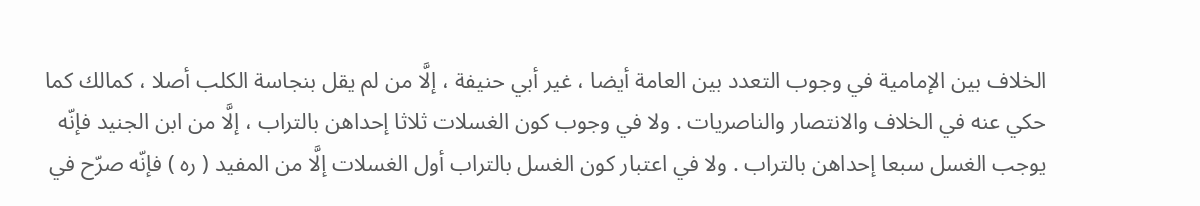الخلاف بين الإمامية في وجوب التعدد بين العامة أيضا ، غير أبي حنيفة ، إلَّا من لم يقل بنجاسة الكلب أصلا ، كمالك كما حكي عنه في الخلاف والانتصار والناصريات . ولا في وجوب كون الغسلات ثلاثا إحداهن بالتراب ، إلَّا من ابن الجنيد فإنّه يوجب الغسل سبعا إحداهن بالتراب . ولا في اعتبار كون الغسل بالتراب أول الغسلات إلَّا من المفيد ( ره ) فإنّه صرّح في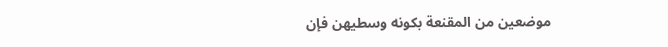موضعين من المقنعة بكونه وسطيهن فإن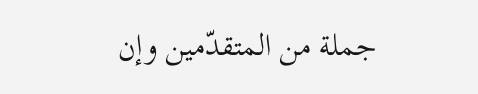جملة من المتقدّمين وإن